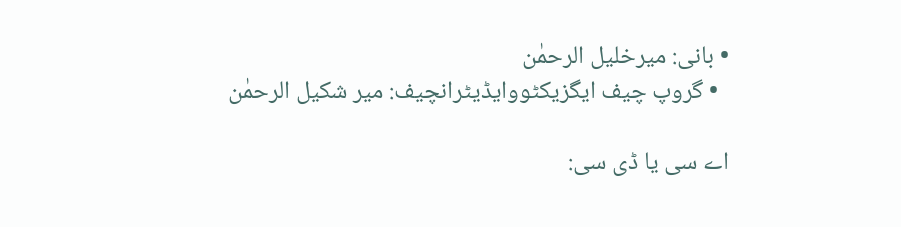• بانی: میرخلیل الرحمٰن
  • گروپ چیف ایگزیکٹووایڈیٹرانچیف: میر شکیل الرحمٰن

اے سی یا ڈی سی: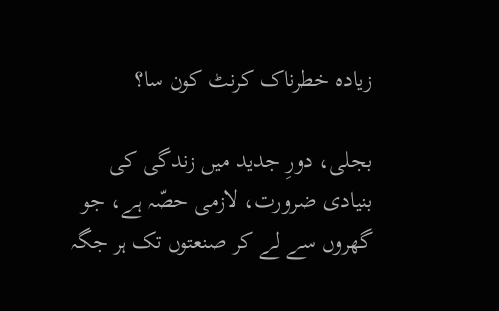زیادہ خطرناک کرنٹ کون سا؟

بجلی، دورِ جدید میں زندگی کی بنیادی ضرورت، لازمی حصّہ ہے، جو گھروں سے لے کر صنعتوں تک ہر جگہ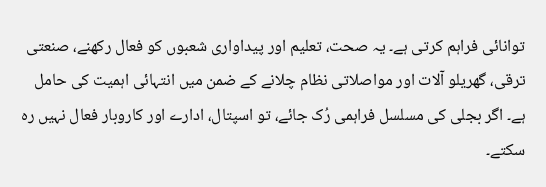توانائی فراہم کرتی ہے۔ یہ صحت، تعلیم اور پیداواری شعبوں کو فعال رکھنے، صنعتی ترقی، گھریلو آلات اور مواصلاتی نظام چلانے کے ضمن میں انتہائی اہمیت کی حامل ہے۔ اگر بجلی کی مسلسل فراہمی رُک جائے، تو اسپتال، ادارے اور کاروبار فعال نہیں رہ سکتے۔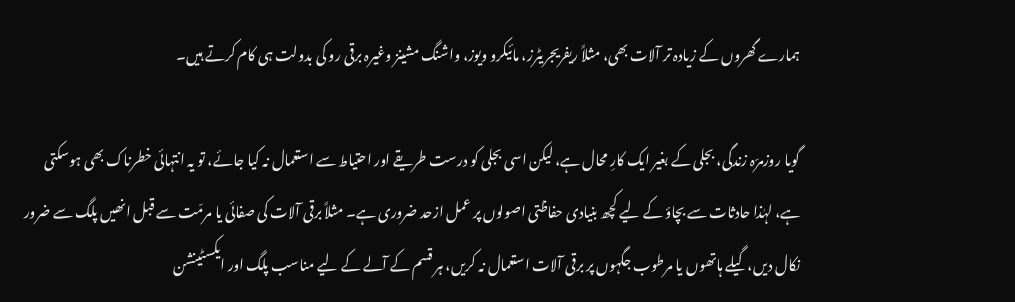ہمارے گھروں کے زیادہ تر آلات بھی، مثلاً ریفریجریٹرز، مائیکرو ویوز، واشنگ مشینز وغیرہ برقی رو کی بدولت ہی کام کرتے ہیں۔

گویا روزمرّہ زندگی، بجلی کے بغیر ایک کارِ محال ہے، لیکن اسی بجلی کو درست طریقے اور احتیاط سے استعمال نہ کیا جائے، تو یہ انتہائی خطرناک بھی ہوسکتی ہے، لہٰذا حادثات سے بچاؤ کے لیے کچھ بنیادی حفاظتی اصولوں پر عمل ازحد ضروری ہے۔ مثلاً برقی آلات کی صفائی یا مرمّت سے قبل انھیں پلگ سے ضرور نکال دیں، گیلے ہاتھوں یا مرطوب جگہوں پر برقی آلات استعمال نہ کریں، ہر قسم کے آلے کے لیے مناسب پلگ اور ایکسٹینشن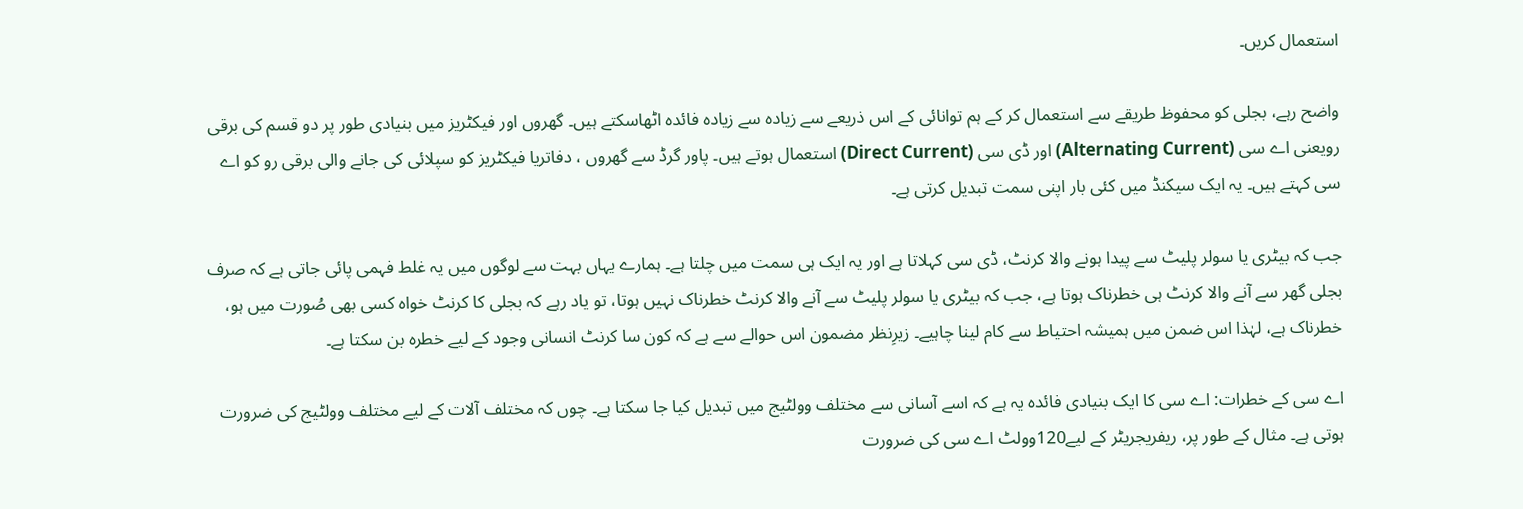استعمال کریں۔

واضح رہے، بجلی کو محفوظ طریقے سے استعمال کر کے ہم توانائی کے اس ذریعے سے زیادہ سے زیادہ فائدہ اٹھاسکتے ہیں۔ گھروں اور فیکٹریز میں بنیادی طور پر دو قسم کی برقی رویعنی اے سی (Alternating Current) اور ڈی سی (Direct Current) استعمال ہوتے ہیں۔ پاور گرڈ سے گھروں ، دفاتریا فیکٹریز کو سپلائی کی جانے والی برقی رو کو اے سی کہتے ہیں۔ یہ ایک سیکنڈ میں کئی بار اپنی سمت تبدیل کرتی ہے۔

جب کہ بیٹری یا سولر پلیٹ سے پیدا ہونے والا کرنٹ، ڈی سی کہلاتا ہے اور یہ ایک ہی سمت میں چلتا ہے۔ ہمارے یہاں بہت سے لوگوں میں یہ غلط فہمی پائی جاتی ہے کہ صرف بجلی گھر سے آنے والا کرنٹ ہی خطرناک ہوتا ہے، جب کہ بیٹری یا سولر پلیٹ سے آنے والا کرنٹ خطرناک نہیں ہوتا، تو یاد رہے کہ بجلی کا کرنٹ خواہ کسی بھی صُورت میں ہو، خطرناک ہے، لہٰذا اس ضمن میں ہمیشہ احتیاط سے کام لینا چاہیے۔ زیرِنظر مضمون اس حوالے سے ہے کہ کون سا کرنٹ انسانی وجود کے لیے خطرہ بن سکتا ہے۔

اے سی کے خطرات: اے سی کا ایک بنیادی فائدہ یہ ہے کہ اسے آسانی سے مختلف وولٹیج میں تبدیل کیا جا سکتا ہے۔ چوں کہ مختلف آلات کے لیے مختلف وولٹیج کی ضرورت ہوتی ہے۔ مثال کے طور پر، ریفریجریٹر کے لیے120وولٹ اے سی کی ضرورت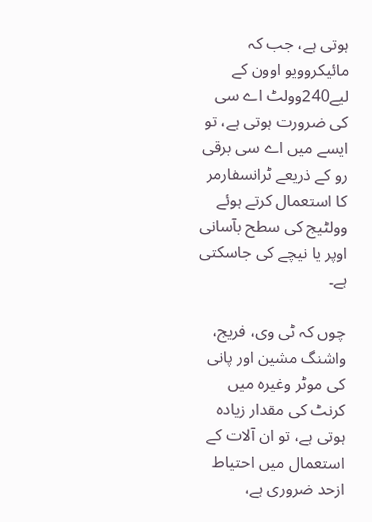ہوتی ہے، جب کہ مائیکروویو اوون کے لیے240وولٹ اے سی کی ضرورت ہوتی ہے، تو ایسے میں اے سی برقی رو کے ذریعے ٹرانسفارمر کا استعمال کرتے ہوئے وولٹیج کی سطح بآسانی اوپر یا نیچے کی جاسکتی ہے۔

چوں کہ ٹی وی، فریج، واشنگ مشین اور پانی کی موٹر وغیرہ میں کرنٹ کی مقدار زیادہ ہوتی ہے، تو ان آلات کے استعمال میں احتیاط ازحد ضروری ہے،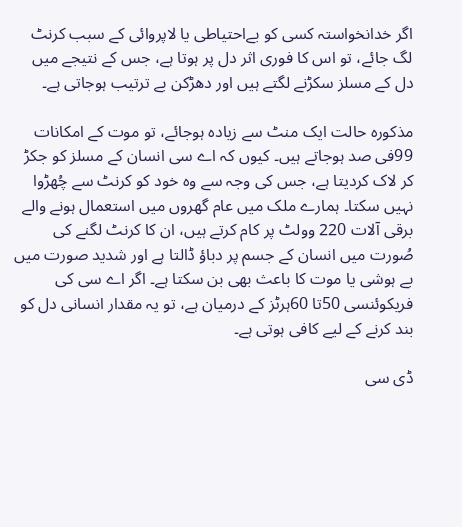اگر خدانخواستہ کسی کو بےاحتیاطی یا لاپروائی کے سبب کرنٹ لگ جائے، تو اس کا فوری اثر دل پر ہوتا ہے، جس کے نتیجے میں دل کے مسلز سکڑنے لگتے ہیں اور دھڑکن بے ترتیب ہوجاتی ہے۔

مذکورہ حالت ایک منٹ سے زیادہ ہوجائے، تو موت کے امکانات 99فی صد ہوجاتے ہیں۔ کیوں کہ اے سی انسان کے مسلز کو جکڑ کر لاک کردیتا ہے، جس کی وجہ سے وہ خود کو کرنٹ سے چُھڑوا نہیں سکتا۔ ہمارے ملک میں عام گھروں میں استعمال ہونے والے برقی آلات 220 وولٹ پر کام کرتے ہیں، ان کا کرنٹ لگنے کی صُورت میں انسان کے جسم پر دباؤ ڈالتا ہے اور شدید صورت میں بے ہوشی یا موت کا باعث بھی بن سکتا ہے۔ اگر اے سی کی فریکوئنسی 50تا 60ہرٹز کے درمیان ہے، تو یہ مقدار انسانی دل کو بند کرنے کے لیے کافی ہوتی ہے۔

ڈی سی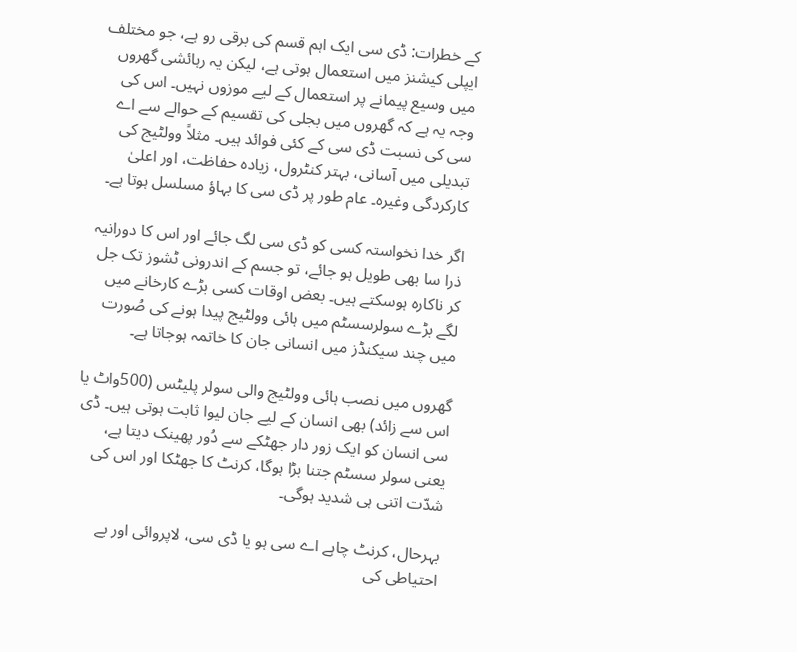کے خطرات: ڈی سی ایک اہم قسم کی برقی رو ہے، جو مختلف ایپلی کیشنز میں استعمال ہوتی ہے، لیکن یہ رہائشی گھروں میں وسیع پیمانے پر استعمال کے لیے موزوں نہیں۔ اس کی وجہ یہ ہے کہ گھروں میں بجلی کی تقسیم کے حوالے سے اے سی کی نسبت ڈی سی کے کئی فوائد ہیں۔ مثلاً وولٹیج کی تبدیلی میں آسانی، بہتر کنٹرول، زیادہ حفاظت، اور اعلیٰ کارکردگی وغیرہ۔ عام طور پر ڈی سی کا بہاؤ مسلسل ہوتا ہے۔

اگر خدا نخواستہ کسی کو ڈی سی لگ جائے اور اس کا دورانیہ ذرا سا بھی طویل ہو جائے، تو جسم کے اندرونی ٹشوز تک جل کر ناکارہ ہوسکتے ہیں۔ بعض اوقات کسی بڑے کارخانے میں لگے بڑے سولرسسٹم میں ہائی وولٹیج پیدا ہونے کی صُورت میں چند سیکنڈز میں انسانی جان کا خاتمہ ہوجاتا ہے۔

گھروں میں نصب ہائی وولٹیج والی سولر پلیٹس (500واٹ یا اس سے زائد) بھی انسان کے لیے جان لیوا ثابت ہوتی ہیں۔ ڈی سی انسان کو ایک زور دار جھٹکے سے دُور پھینک دیتا ہے، یعنی سولر سسٹم جتنا بڑا ہوگا، کرنٹ کا جھٹکا اور اس کی شدّت اتنی ہی شدید ہوگی۔

بہرحال، کرنٹ چاہے اے سی ہو یا ڈی سی، لاپروائی اور بے احتیاطی کی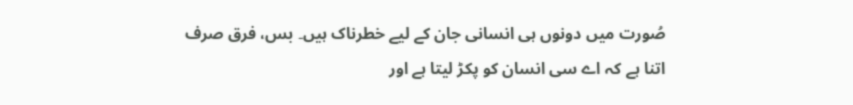صُورت میں دونوں ہی انسانی جان کے لیے خطرناک ہیں۔ بس، فرق صرف اتنا ہے کہ اے سی انسان کو پکڑ لیتا ہے اور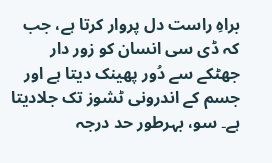براہِ راست دل پروار کرتا ہے، جب کہ ڈی سی انسان کو زور دار جھٹکے سے دُور پھینک دیتا ہے اور جسم کے اندرونی ٹشوز تک جلادیتا ہے۔ سو، بہرطور حد درجہ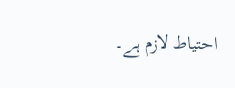احتیاط لازم ہے۔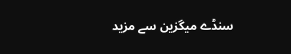سنڈے میگزین سے مزید